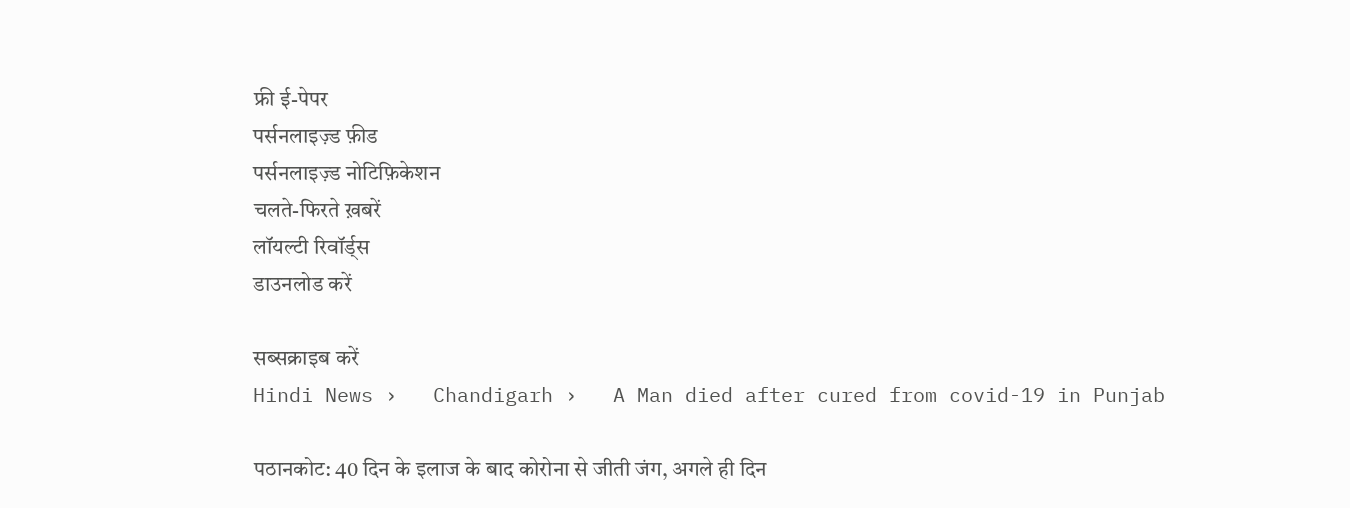फ्री ई-पेपर
पर्सनलाइज़्ड फ़ीड
पर्सनलाइज़्ड नोटिफ़िकेशन
चलते-फिरते ख़बरें
लॉयल्टी रिवॉर्ड्स
डाउनलोड करें

सब्सक्राइब करें
Hindi News ›   Chandigarh ›   A Man died after cured from covid-19 in Punjab

पठानकोट: 40 दिन के इलाज के बाद कोरोना से जीती जंग, अगले ही दिन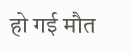हो गई मौत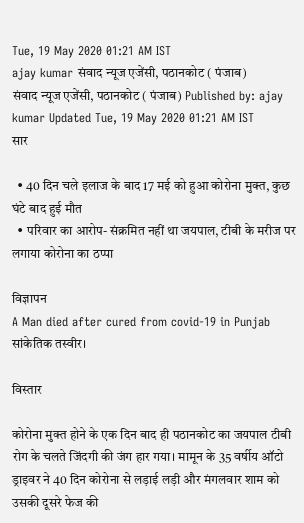Tue, 19 May 2020 01:21 AM IST
ajay kumar संवाद न्यूज एजेंसी, पठानकोट ( पंजाब)
संवाद न्यूज एजेंसी, पठानकोट ( पंजाब) Published by: ajay kumar Updated Tue, 19 May 2020 01:21 AM IST
सार

  • 40 दिन चले इलाज के बाद 17 मई को हुआ कोरोना मुक्त, कुछ घंटे बाद हुई मौत
  • परिवार का आरोप- संक्रमित नहीं था जयपाल, टीबी के मरीज पर लगाया कोरोना का ठप्पा

विज्ञापन
A Man died after cured from covid-19 in Punjab
सांकेतिक तस्वीर।

विस्तार

कोरोना मुक्त होने के एक दिन बाद ही पठानकोट का जयपाल टीबी रोग के चलते जिंदगी की जंग हार गया। मामून के 35 वर्षीय ऑटो ड्राइवर ने 40 दिन कोरोना से लड़ाई लड़ी और मंगलवार शाम को उसकी दूसरे फेज की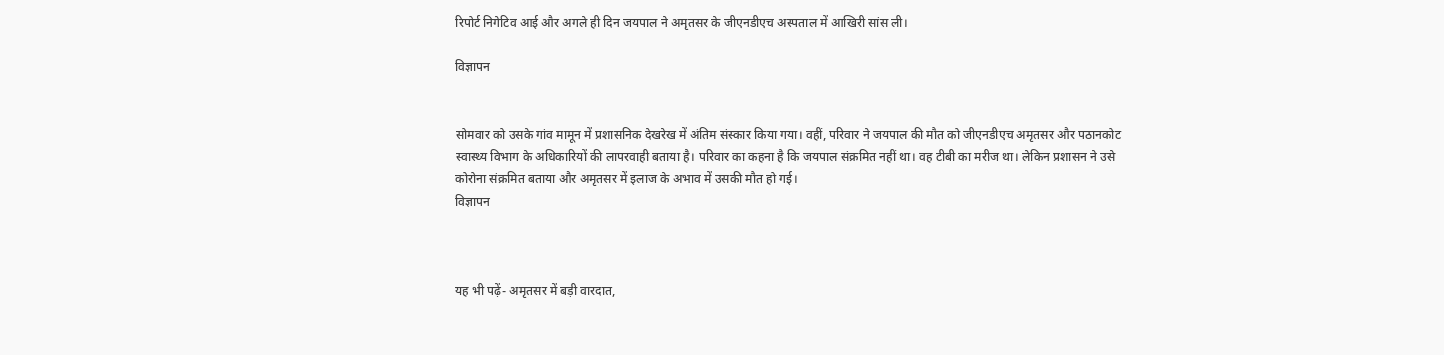रिपोर्ट निगेटिव आई और अगले ही दिन जयपाल ने अमृतसर के जीएनडीएच अस्पताल में आखिरी सांस ली।

विज्ञापन


सोमवार को उसके गांव मामून में प्रशासनिक देखरेख में अंतिम संस्कार किया गया। वहीं, परिवार ने जयपाल की मौत को जीएनडीएच अमृतसर और पठानकोट स्वास्थ्य विभाग के अधिकारियों की लापरवाही बताया है। परिवार का कहना है कि जयपाल संक्रमित नहीं था। वह टीबी का मरीज था। लेकिन प्रशासन ने उसे कोरोना संक्रमित बताया और अमृतसर में इलाज के अभाव में उसकी मौत हो गई।
विज्ञापन



यह भी पढ़ें- अमृतसर में बड़ी वारदात,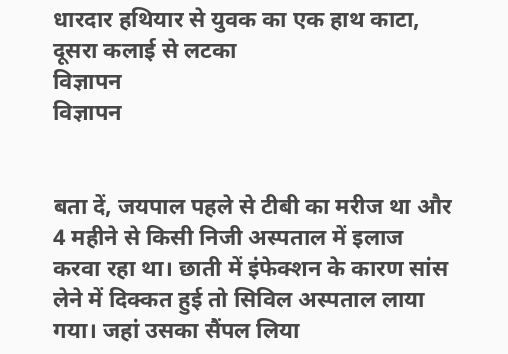धारदार हथियार से युवक का एक हाथ काटा, दूसरा कलाई से लटका
विज्ञापन
विज्ञापन


बता दें, जयपाल पहले से टीबी का मरीज था और 4 महीने से किसी निजी अस्पताल में इलाज करवा रहा था। छाती में इंफेक्शन के कारण सांस लेने में दिक्कत हुई तो सिविल अस्पताल लाया गया। जहां उसका सैंपल लिया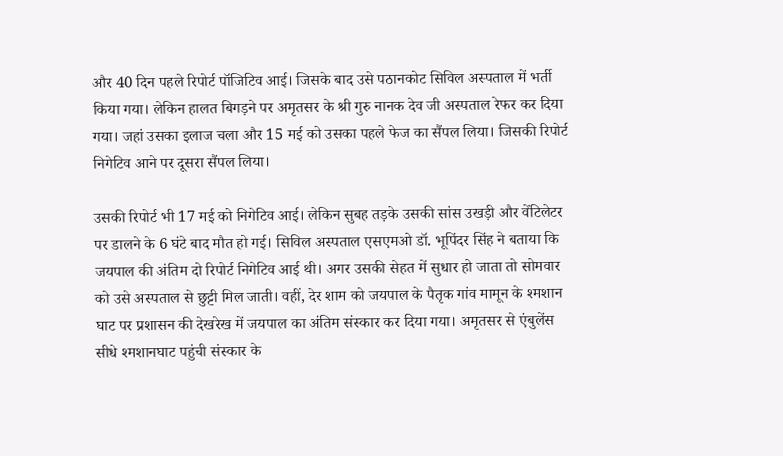और 40 दिन पहले रिपोर्ट पॉजिटिव आई। जिसके बाद उसे पठानकोट सिविल अस्पताल में भर्ती किया गया। लेकिन हालत बिगड़ने पर अमृतसर के श्री गुरु नानक देव जी अस्पताल रेफर कर दिया गया। जहां उसका इलाज चला और 15 मई को उसका पहले फेज का सैंपल लिया। जिसकी रिपोर्ट निगेटिव आने पर दूसरा सैंपल लिया।

उसकी रिपोर्ट भी 17 मई को निगेटिव आई। लेकिन सुबह तड़के उसकी सांस उखड़ी और वेंटिलेटर पर डालने के 6 घंटे बाद मौत हो गई। सिविल अस्पताल एसएमओ डॉ. भूपिंदर सिंह ने बताया कि जयपाल की अंतिम दो रिपोर्ट निगेटिव आई थी। अगर उसकी सेहत में सुधार हो जाता तो सोमवार को उसे अस्पताल से छुट्टी मिल जाती। वहीं, देर शाम को जयपाल के पैतृक गांव मामून के श्मशान घाट पर प्रशासन की देखरेख में जयपाल का अंतिम संस्कार कर दिया गया। अमृतसर से एंबुलेंस सीधे श्मशानघाट पहुंची संस्कार के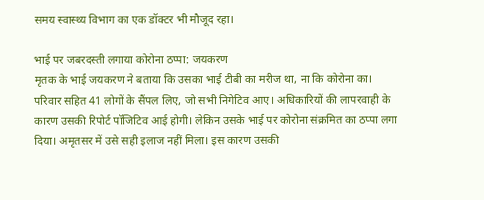समय स्वास्थ्य विभाग का एक डॉक्टर भी मौजूद रहा।

भाई पर जबरदस्ती लगाया कोरोना ठप्पा: जयकरण
मृतक के भाई जयकरण ने बताया कि उसका भाई टीबी का मरीज था, ना कि कोरोना का। परिवार सहित 41 लोगों के सैंपल लिए, जो सभी निगेटिव आए। अधिकारियों की लापरवाही के कारण उसकी रिपोर्ट पॉजिटिव आई होगी। लेकिन उसके भाई पर कोरोना संक्रमित का ठप्पा लगा दिया। अमृतसर में उसे सही इलाज नहीं मिला। इस कारण उसकी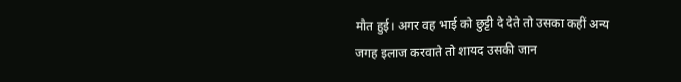मौत हुई। अगर वह भाई को छुट्टी दे देते तो उसका कहीं अन्य जगह इलाज करवाते तो शायद उसकी जान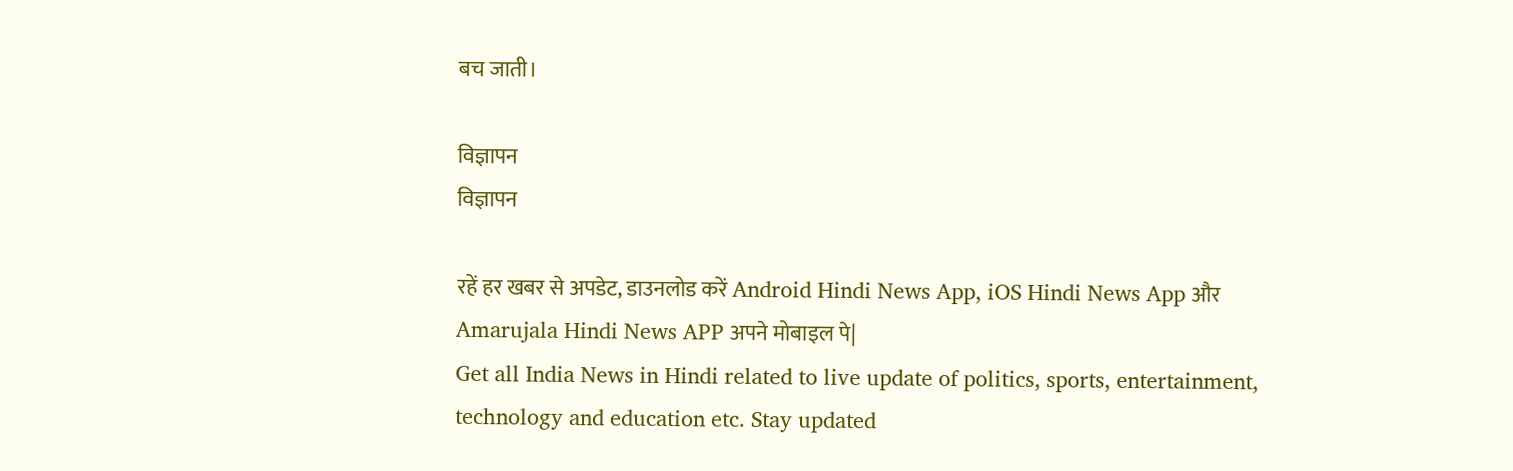बच जाती।

विज्ञापन
विज्ञापन

रहें हर खबर से अपडेट, डाउनलोड करें Android Hindi News App, iOS Hindi News App और Amarujala Hindi News APP अपने मोबाइल पे|
Get all India News in Hindi related to live update of politics, sports, entertainment, technology and education etc. Stay updated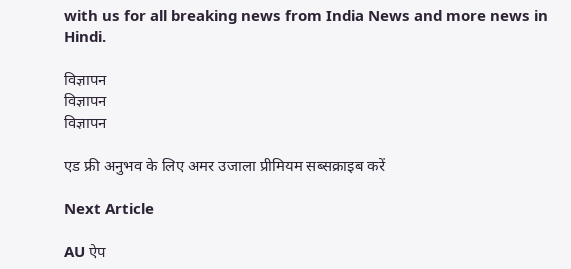with us for all breaking news from India News and more news in Hindi.

विज्ञापन
विज्ञापन
विज्ञापन

एड फ्री अनुभव के लिए अमर उजाला प्रीमियम सब्सक्राइब करें

Next Article

AU ऐप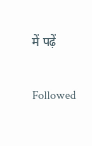में पढ़ें

Followed